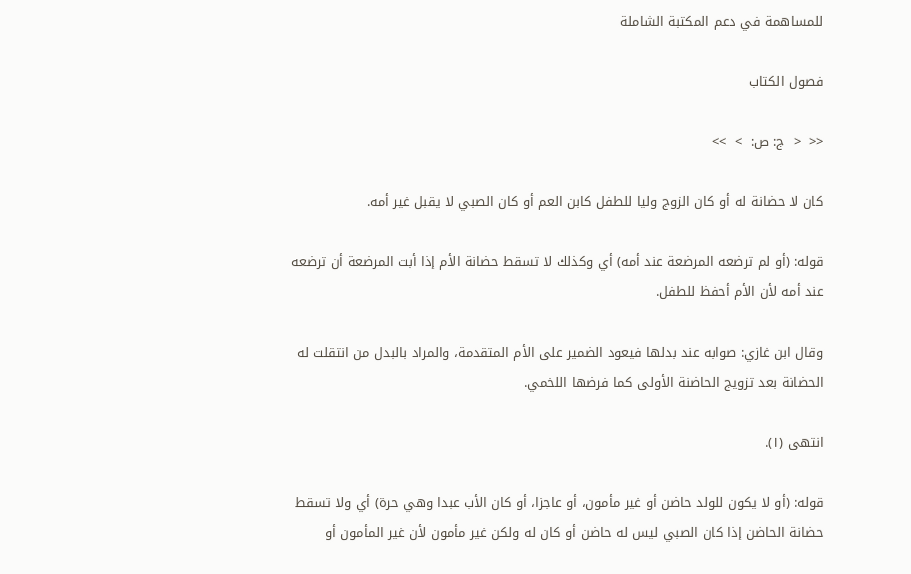للمساهمة في دعم المكتبة الشاملة

فصول الكتاب

<<  <  ج: ص:  >  >>

كان لا حضانة له أو كان الزوج وليا للطفل كابن العم أو كان الصبي لا يقبل غير أمه.

قوله: (أو لم ترضعه المرضعة عند أمه) أي وكذلك لا تسقط حضانة الأم إذا أبت المرضعة أن ترضعه عند أمه لأن الأم أحفظ للطفل.

وقال ابن غازي: صوابه عند بدلها فيعود الضمير على الأم المتقدمة، والمراد بالبدل من انتقلت له الحضانة بعد تزويج الحاضنة الأولى كما فرضها اللخمي.

انتهى (١).

قوله: (أو لا يكون للولد حاضن أو غير مأمون، أو عاجزا، أو كان الأب عبدا وهي حرة) أي ولا تسقط حضانة الحاضن إذا كان الصبي ليس له حاضن أو كان له ولكن غير مأمون لأن غير المأمون أو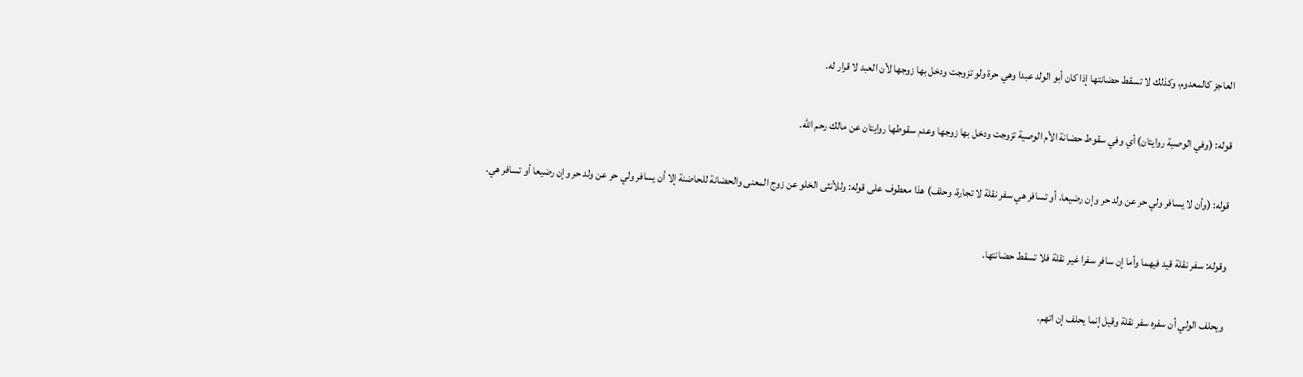العاجز كالمعدوم، وكذلك لا تسقط حضانتها إذا كان أبو الولد عبدا وهي حرة ولو تزوجت ودخل بها زوجها لأن العبد لا قرار له.

قوله: (وفي الوصية روايتان) أي وفي سقوط حضانة الأم الوصية تزوجت ودخل بها زوجها وعدم سقوطها روايتان عن مالك رحم الله.

قوله: (وأن لا يسافر ولي حر عن ولد حر وإن رضيعا، أو تسافر هي سفر نقلة لا تجارة، وحلف) هذا معطوف على قوله: وللأنثى الخلو عن زوج المعنى والحضانة للحاضنة إلا أن يسافر ولي حر عن ولد حر وإن رضيعا أو تسافر هي.

وقوله: سفر نقلة قيد فيهما وأما إن سافر سفرا غير نقلة فلا تسقط حضانتها.

ويحلف الولي أن سفره سفر نقلة وقيل إنما يحلف إن اتهم.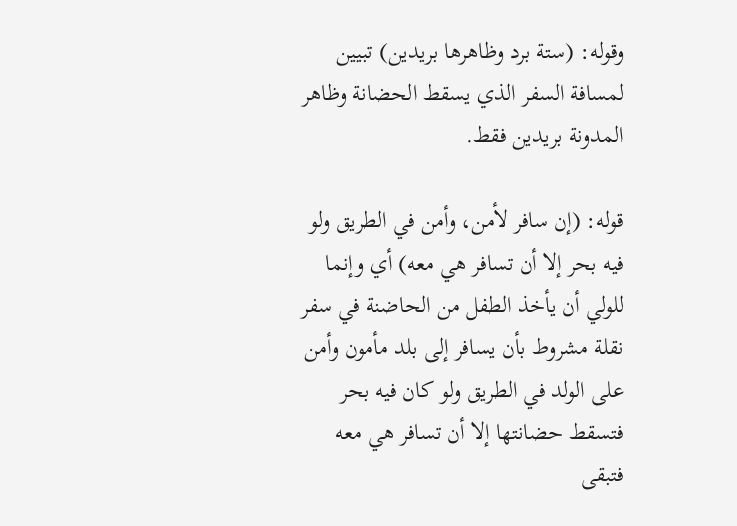وقوله: (ستة برد وظاهرها بريدين) تبيين لمسافة السفر الذي يسقط الحضانة وظاهر المدونة بريدين فقط.

قوله: (إن سافر لأمن، وأمن في الطريق ولو فيه بحر إلا أن تسافر هي معه) أي وإنما للولي أن يأخذ الطفل من الحاضنة في سفر نقلة مشروط بأن يسافر إلى بلد مأمون وأمن على الولد في الطريق ولو كان فيه بحر فتسقط حضانتها إلا أن تسافر هي معه فتبقى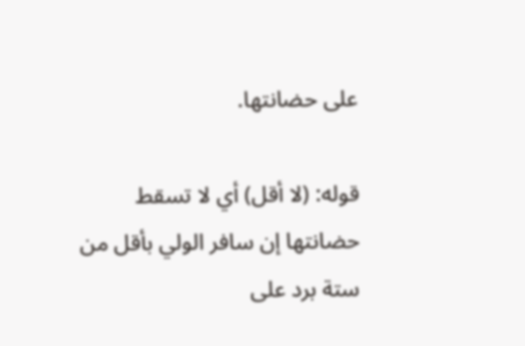على حضانتها.

قوله: (لا أقل) أي لا تسقط حضانتها إن سافر الولي بأقل من ستة برد على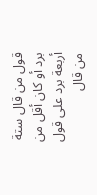قول من قال ستة برد أو كان أقل من أربعة برد على قول من قال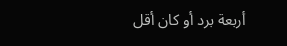أربعة برد أو كان أقل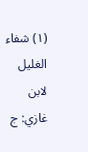(١) شفاء الغليل لابن غازي: ج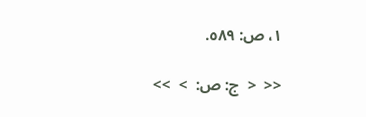١، ص: ٥٨٩.

<<  <  ج: ص:  >  >>